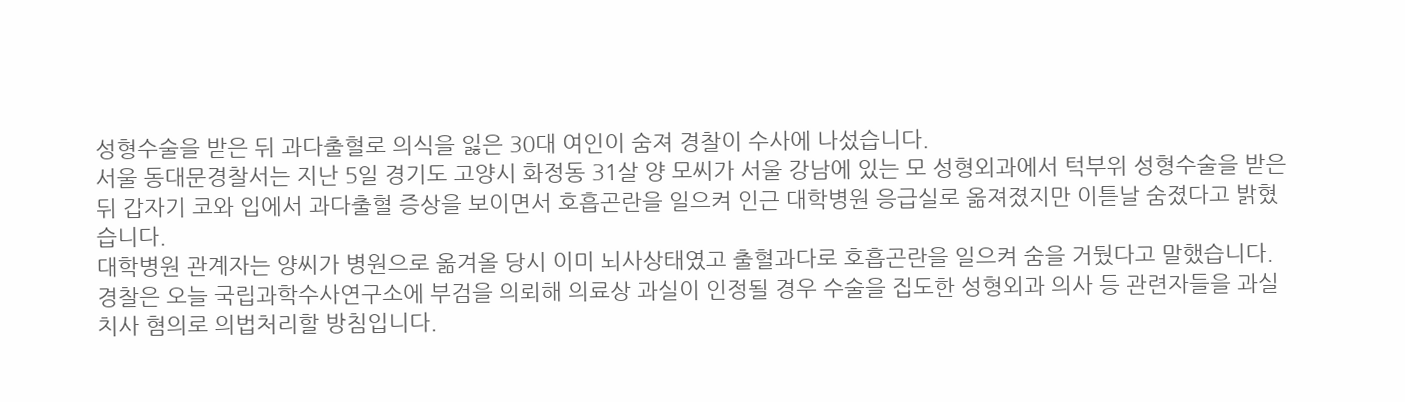성형수술을 받은 뒤 과다출혈로 의식을 잃은 30대 여인이 숨져 경찰이 수사에 나섰습니다.
서울 동대문경찰서는 지난 5일 경기도 고양시 화정동 31살 양 모씨가 서울 강남에 있는 모 성형외과에서 턱부위 성형수술을 받은 뒤 갑자기 코와 입에서 과다출혈 증상을 보이면서 호흡곤란을 일으켜 인근 대학병원 응급실로 옮져졌지만 이튿날 숨졌다고 밝혔습니다.
대학병원 관계자는 양씨가 병원으로 옮겨올 당시 이미 뇌사상태였고 출혈과다로 호흡곤란을 일으켜 숨을 거뒀다고 말했습니다.
경찰은 오늘 국립과학수사연구소에 부검을 의뢰해 의료상 과실이 인정될 경우 수술을 집도한 성형외과 의사 등 관련자들을 과실치사 혐의로 의법처리할 방침입니다.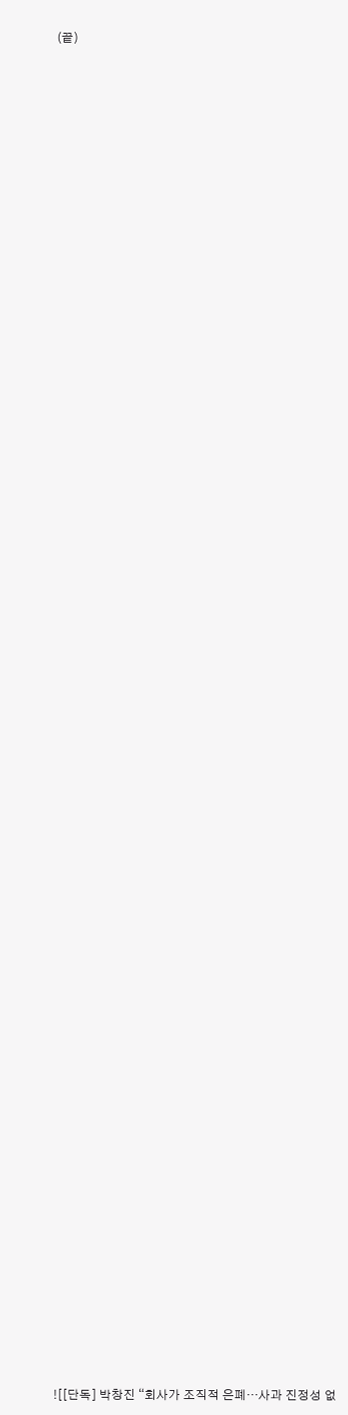(끝)

























































![[단독] 박창진 “회사가 조직적 은폐…사과 진정성 없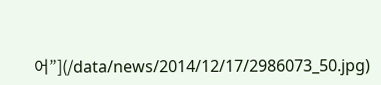어”](/data/news/2014/12/17/2986073_50.jpg)